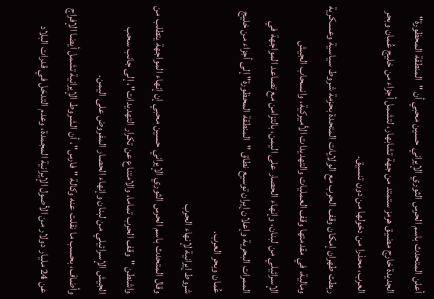أعلن المتحدث باسم الحرس الثوري الإيراني حسين محبي أن "المنطقة المحظورة" الجديدة خارج مضيق هرمز ستمتد من جهة تشابهار، لتشمل أجزاء من خليج عُمان وبحر العرب، محذرا من دخولها من دون تنسيق.
ربطت طهران إمكان وقف الحرب مع الولايات المتحدة بحزمة شروط سياسية وعسكرية ومالية، في مقدمتها وقف العمليات والتهديدات الأميركية، وانسحاب الجيش الإسرائيلي من لبنان، وإنهاء الحصار على اليمن، بالتزامن مع تصاعد المواجهة في الممرات البحرية وإعلان إيران توسيع نطاق "المنطقة المحظورة" إلى أجزاء من خليج عُمان وبحر العرب.
شروط إيرانية لإنهاء الحرب
وقال المتحدث باسم الحرس الثوري الإيراني حسين محبي إن إنهاء المواجهة يتطلب من واشنطن "وقف الحرب تماما، والامتناع عن تكرار التهديدات"، إلى جانب سحب الجيش الإسرائيلي من لبنان وإنهاء الحصار المفروض على اليمن.
وأضاف، بحسب ما نقلت عنه وكالة "فارس"، أن الشروط الإيرانية تشمل أيضا الإفراج عن 24 مليار دولار من الأصول الإيرانية المجمدة، وعدم التدخل في قدرات البلاد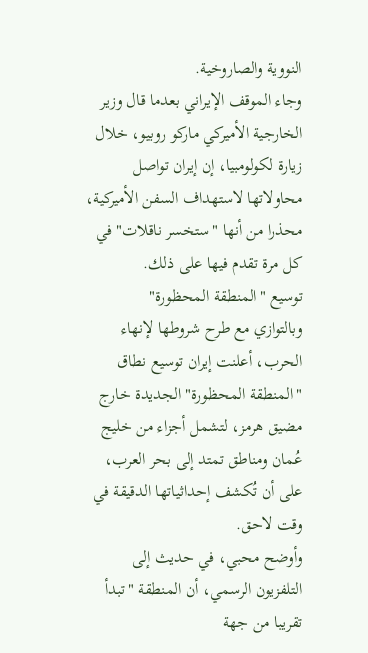النووية والصاروخية.
وجاء الموقف الإيراني بعدما قال وزير الخارجية الأميركي ماركو روبيو، خلال زيارة لكولومبيا، إن إيران تواصل محاولاتها لاستهداف السفن الأميركية، محذرا من أنها "ستخسر ناقلات" في كل مرة تقدم فيها على ذلك.
توسيع "المنطقة المحظورة"
وبالتوازي مع طرح شروطها لإنهاء الحرب، أعلنت إيران توسيع نطاق "المنطقة المحظورة" الجديدة خارج مضيق هرمز، لتشمل أجزاء من خليج عُمان ومناطق تمتد إلى بحر العرب، على أن تُكشف إحداثياتها الدقيقة في وقت لاحق.
وأوضح محبي، في حديث إلى التلفزيون الرسمي، أن المنطقة "تبدأ تقريبا من جهة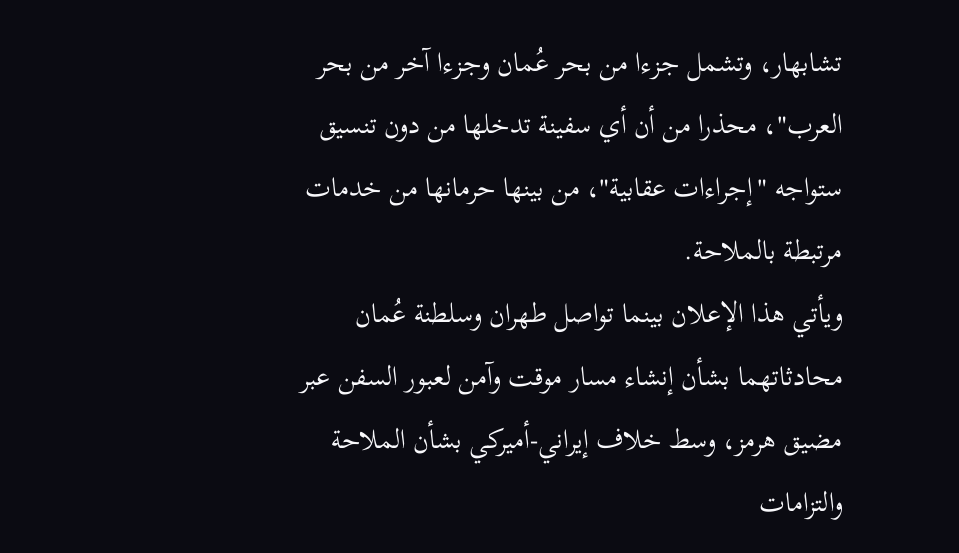تشابهار، وتشمل جزءا من بحر عُمان وجزءا آخر من بحر العرب"، محذرا من أن أي سفينة تدخلها من دون تنسيق ستواجه "إجراءات عقابية"، من بينها حرمانها من خدمات مرتبطة بالملاحة.
ويأتي هذا الإعلان بينما تواصل طهران وسلطنة عُمان محادثاتهما بشأن إنشاء مسار موقت وآمن لعبور السفن عبر مضيق هرمز، وسط خلاف إيراني-أميركي بشأن الملاحة والتزامات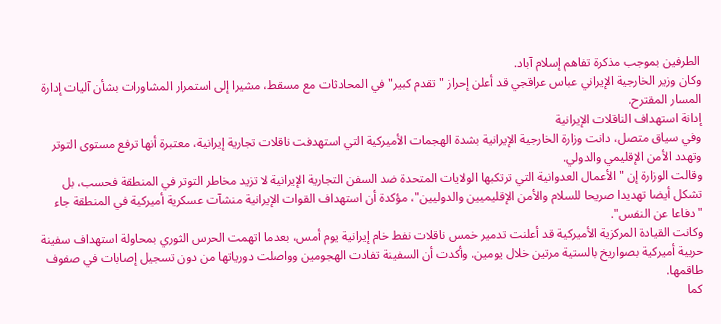الطرفين بموجب مذكرة تفاهم إسلام آباد.
وكان وزير الخارجية الإيراني عباس عراقجي قد أعلن إحراز "تقدم كبير" في المحادثات مع مسقط، مشيرا إلى استمرار المشاورات بشأن آليات إدارة المسار المقترح.
إدانة استهداف الناقلات الإيرانية
وفي سياق متصل، دانت وزارة الخارجية الإيرانية بشدة الهجمات الأميركية التي استهدفت ناقلات تجارية إيرانية، معتبرة أنها ترفع مستوى التوتر وتهدد الأمن الإقليمي والدولي.
وقالت الوزارة إن "الأعمال العدوانية التي ترتكبها الولايات المتحدة ضد السفن التجارية الإيرانية لا تزيد مخاطر التوتر في المنطقة فحسب، بل تشكل أيضا تهديدا صريحا للسلام والأمن الإقليميين والدوليين"، مؤكدة أن استهداف القوات الإيرانية منشآت عسكرية أميركية في المنطقة جاء "دفاعا عن النفس".
وكانت القيادة المركزية الأميركية قد أعلنت تدمير خمس ناقلات نفط خام إيرانية يوم أمس، بعدما اتهمت الحرس الثوري بمحاولة استهداف سفينة حربية أميركية بصواريخ بالستية مرتين خلال يومين. وأكدت أن السفينة تفادت الهجومين وواصلت دورياتها من دون تسجيل إصابات في صفوف طاقمها.
كما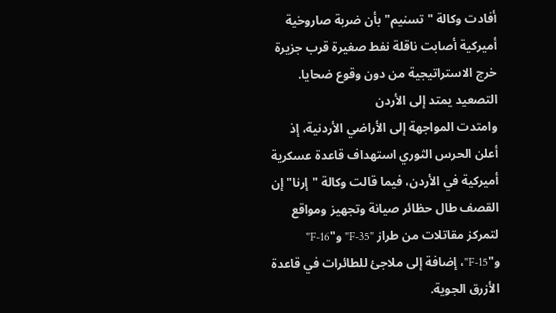أفادت وكالة "تسنيم" بأن ضربة صاروخية أميركية أصابت ناقلة نفط صغيرة قرب جزيرة خرج الاستراتيجية من دون وقوع ضحايا.
التصعيد يمتد إلى الأردن
وامتدت المواجهة إلى الأراضي الأردنية، إذ أعلن الحرس الثوري استهداف قاعدة عسكرية أميركية في الأردن، فيما قالت وكالة "إرنا" إن القصف طال حظائر صيانة وتجهيز ومواقع لتمركز مقاتلات من طراز "F-35" و"F-16" و"F-15"، إضافة إلى ملاجئ للطائرات في قاعدة الأزرق الجوية.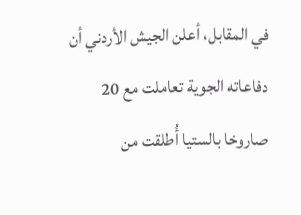في المقابل، أعلن الجيش الأردني أن دفاعاته الجوية تعاملت مع 20 صاروخا بالستيا أُطلقت من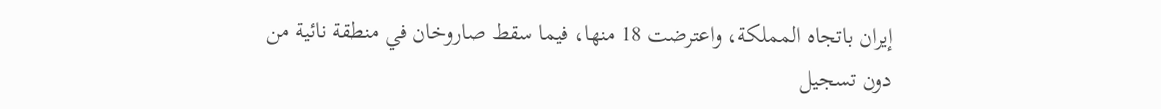إيران باتجاه المملكة، واعترضت 18 منها، فيما سقط صاروخان في منطقة نائية من دون تسجيل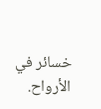خسائر في الأرواح.